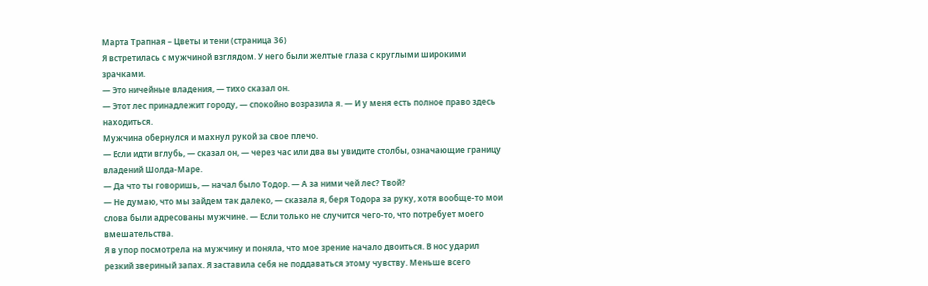Марта Трапная – Цветы и тени (страница 36)
Я встретилась с мужчиной взглядом. У него были желтые глаза с круглыми широкими зрачками.
— Это ничейные владения, — тихо сказал он.
— Этот лес принадлежит городу, — спокойно возразила я. — И у меня есть полное право здесь находиться.
Мужчина обернулся и махнул рукой за свое плечо.
— Если идти вглубь, — сказал он, — через час или два вы увидите столбы, означающие границу владений Шолда-Маре.
— Да что ты говоришь, — начал было Тодор. — А за ними чей лес? Твой?
— Не думаю, что мы зайдем так далеко, — сказала я, беря Тодора за руку, хотя вообще-то мои слова были адресованы мужчине. — Если только не случится чего-то, что потребует моего вмешательства.
Я в упор посмотрела на мужчину и поняла, что мое зрение начало двоиться. В нос ударил резкий звериный запах. Я заставила себя не поддаваться этому чувству. Меньше всего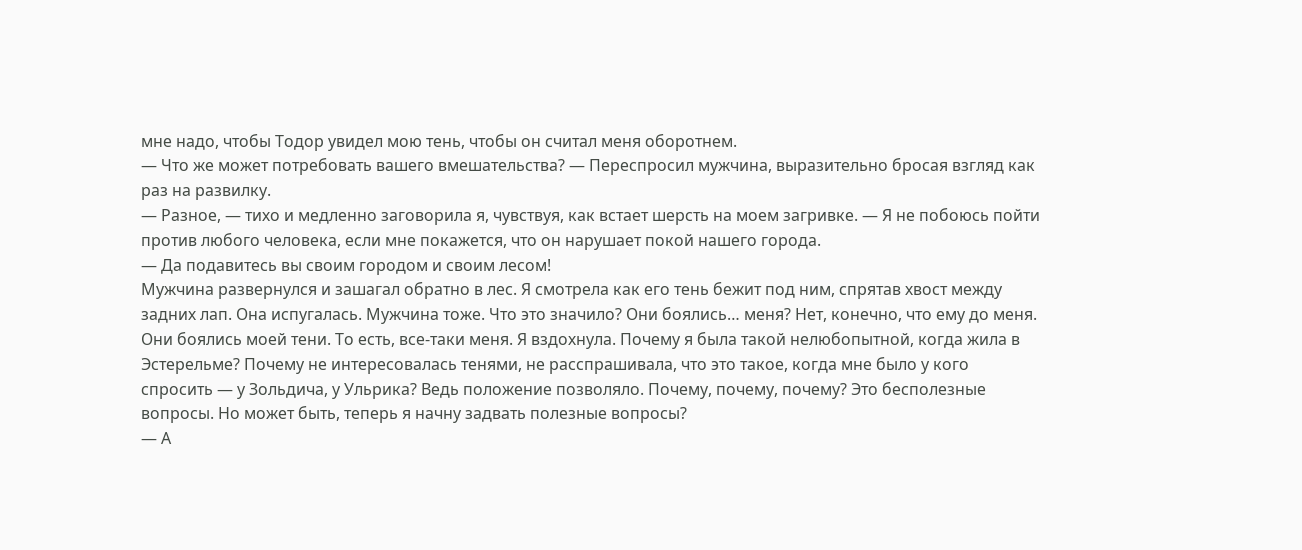мне надо, чтобы Тодор увидел мою тень, чтобы он считал меня оборотнем.
— Что же может потребовать вашего вмешательства? — Переспросил мужчина, выразительно бросая взгляд как раз на развилку.
— Разное, — тихо и медленно заговорила я, чувствуя, как встает шерсть на моем загривке. — Я не побоюсь пойти против любого человека, если мне покажется, что он нарушает покой нашего города.
— Да подавитесь вы своим городом и своим лесом!
Мужчина развернулся и зашагал обратно в лес. Я смотрела как его тень бежит под ним, спрятав хвост между задних лап. Она испугалась. Мужчина тоже. Что это значило? Они боялись… меня? Нет, конечно, что ему до меня. Они боялись моей тени. То есть, все-таки меня. Я вздохнула. Почему я была такой нелюбопытной, когда жила в Эстерельме? Почему не интересовалась тенями, не расспрашивала, что это такое, когда мне было у кого спросить — у Зольдича, у Ульрика? Ведь положение позволяло. Почему, почему, почему? Это бесполезные вопросы. Но может быть, теперь я начну задвать полезные вопросы?
— А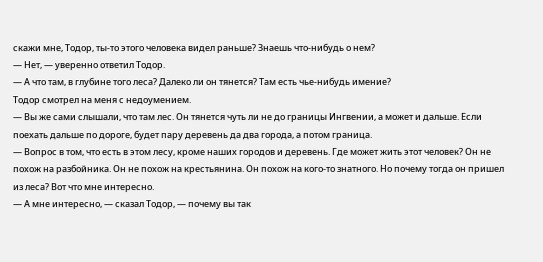скажи мне, Тодор, ты-то этого человека видел раньше? Знаешь что-нибудь о нем?
— Нет, — уверенно ответил Тодор.
— А что там, в глубине того леса? Далеко ли он тянется? Там есть чье-нибудь имение?
Тодор смотрел на меня с недоумением.
— Вы же сами слышали, что там лес. Он тянется чуть ли не до границы Ингвении, а может и дальше. Если поехать дальше по дороге, будет пару деревень да два города, а потом граница.
— Вопрос в том, что есть в этом лесу, кроме наших городов и деревень. Где может жить этот человек? Он не похож на разбойника. Он не похож на крестьянина. Он похож на кого-то знатного. Но почему тогда он пришел из леса? Вот что мне интересно.
— А мне интересно, — сказал Тодор, — почему вы так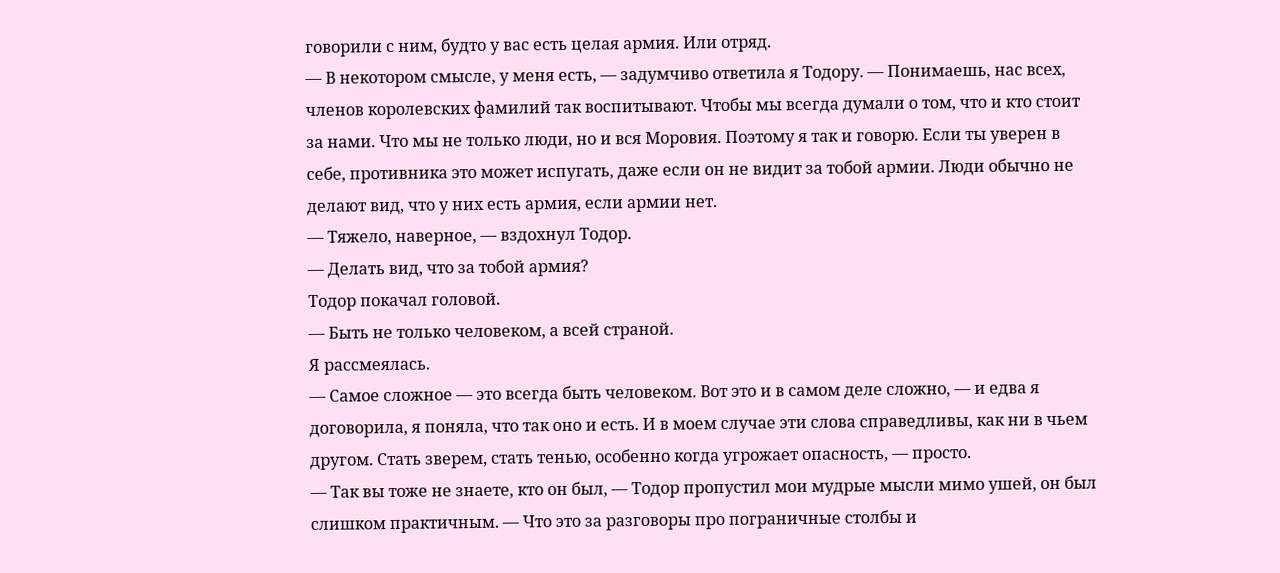говорили с ним, будто у вас есть целая армия. Или отряд.
— В некотором смысле, у меня есть, — задумчиво ответила я Тодору. — Понимаешь, нас всех, членов королевских фамилий так воспитывают. Чтобы мы всегда думали о том, что и кто стоит за нами. Что мы не только люди, но и вся Моровия. Поэтому я так и говорю. Если ты уверен в себе, противника это может испугать, даже если он не видит за тобой армии. Люди обычно не делают вид, что у них есть армия, если армии нет.
— Тяжело, наверное, — вздохнул Тодор.
— Делать вид, что за тобой армия?
Тодор покачал головой.
— Быть не только человеком, а всей страной.
Я рассмеялась.
— Самое сложное — это всегда быть человеком. Вот это и в самом деле сложно, — и едва я договорила, я поняла, что так оно и есть. И в моем случае эти слова справедливы, как ни в чьем другом. Стать зверем, стать тенью, особенно когда угрожает опасность, — просто.
— Так вы тоже не знаете, кто он был, — Тодор пропустил мои мудрые мысли мимо ушей, он был слишком практичным. — Что это за разговоры про пограничные столбы и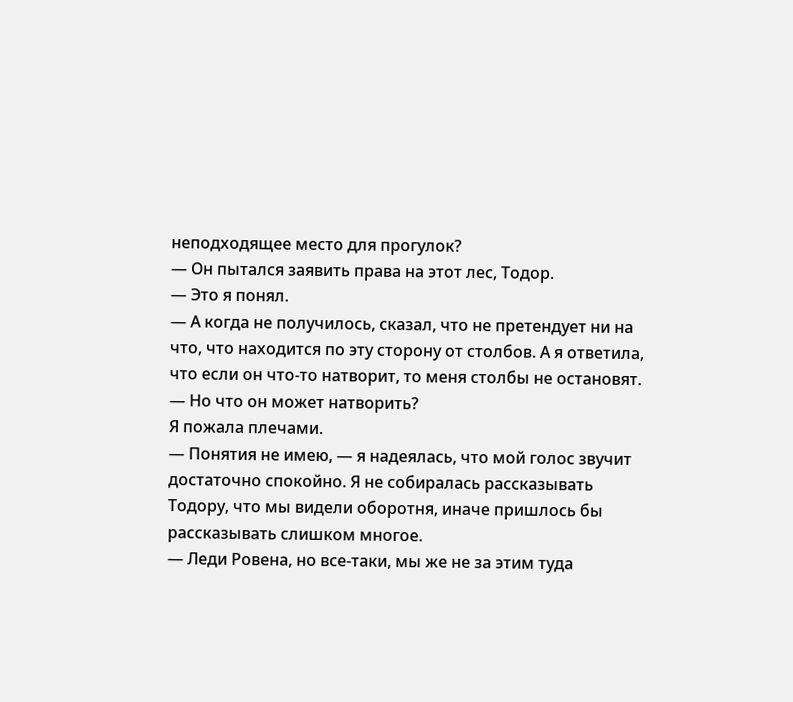неподходящее место для прогулок?
— Он пытался заявить права на этот лес, Тодор.
— Это я понял.
— А когда не получилось, сказал, что не претендует ни на что, что находится по эту сторону от столбов. А я ответила, что если он что-то натворит, то меня столбы не остановят.
— Но что он может натворить?
Я пожала плечами.
— Понятия не имею, — я надеялась, что мой голос звучит достаточно спокойно. Я не собиралась рассказывать Тодору, что мы видели оборотня, иначе пришлось бы рассказывать слишком многое.
— Леди Ровена, но все-таки, мы же не за этим туда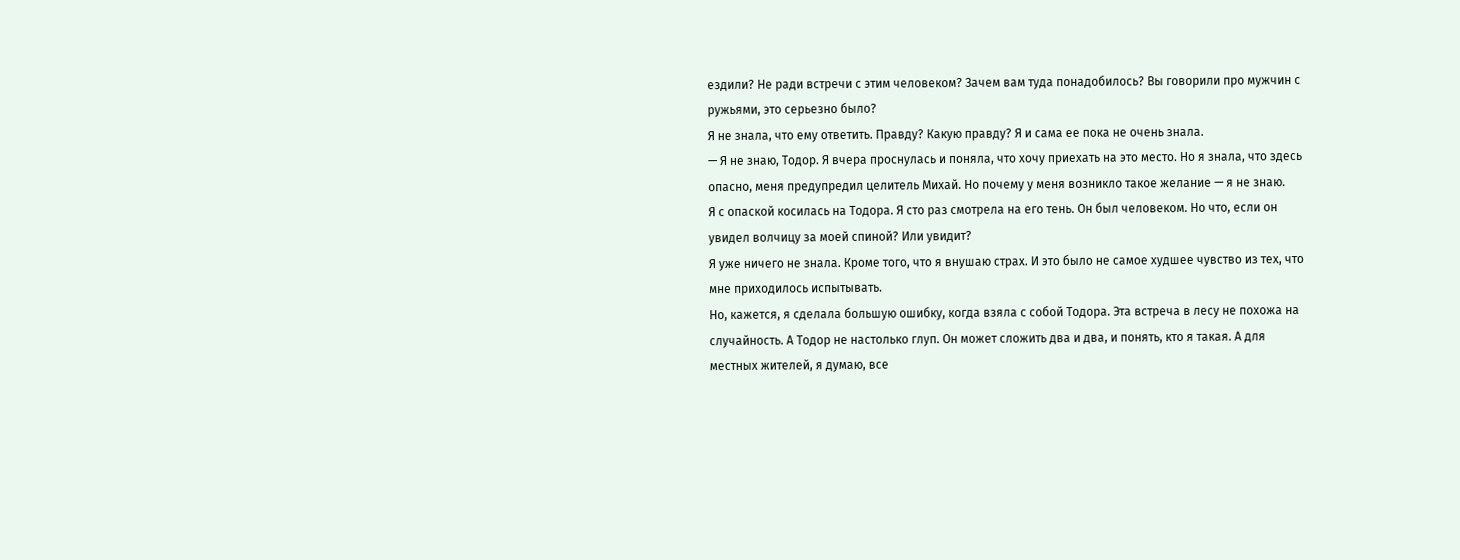ездили? Не ради встречи с этим человеком? Зачем вам туда понадобилось? Вы говорили про мужчин с ружьями, это серьезно было?
Я не знала, что ему ответить. Правду? Какую правду? Я и сама ее пока не очень знала.
— Я не знаю, Тодор. Я вчера проснулась и поняла, что хочу приехать на это место. Но я знала, что здесь опасно, меня предупредил целитель Михай. Но почему у меня возникло такое желание — я не знаю.
Я с опаской косилась на Тодора. Я сто раз смотрела на его тень. Он был человеком. Но что, если он увидел волчицу за моей спиной? Или увидит?
Я уже ничего не знала. Кроме того, что я внушаю страх. И это было не самое худшее чувство из тех, что мне приходилось испытывать.
Но, кажется, я сделала большую ошибку, когда взяла с собой Тодора. Эта встреча в лесу не похожа на случайность. А Тодор не настолько глуп. Он может сложить два и два, и понять, кто я такая. А для местных жителей, я думаю, все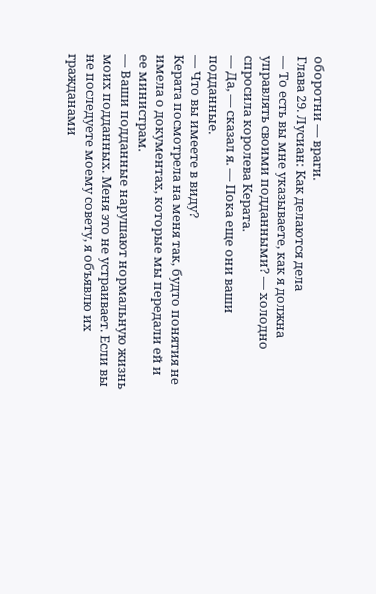оборотни — враги.
Глава 29. Лусиан: Как делаются дела
— То есть вы мне указываете, как я должна управлять своими подданными? — холодно спросила королева Керата.
— Да, — сказал я. — Пока еще они ваши подданные.
— Что вы имеете в виду?
Керата посмотрела на меня так, будто понятия не имела о документах, которые мы передали ей и ее министрам.
— Ваши подданные нарушают нормальную жизнь моих подданных. Меня это не устраивает. Если вы не последуете моему совету, я объявлю их гражданами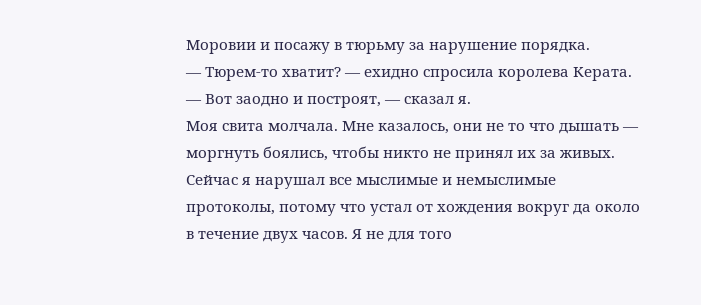Моровии и посажу в тюрьму за нарушение порядка.
— Тюрем-то хватит? — ехидно спросила королева Керата.
— Вот заодно и построят, — сказал я.
Моя свита молчала. Мне казалось, они не то что дышать — моргнуть боялись, чтобы никто не принял их за живых. Сейчас я нарушал все мыслимые и немыслимые протоколы, потому что устал от хождения вокруг да около в течение двух часов. Я не для того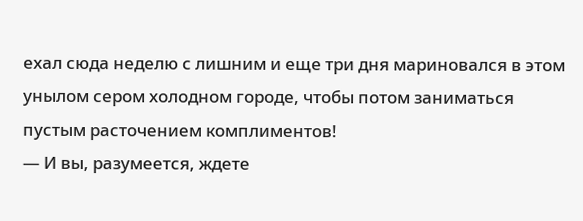ехал сюда неделю с лишним и еще три дня мариновался в этом унылом сером холодном городе, чтобы потом заниматься пустым расточением комплиментов!
— И вы, разумеется, ждете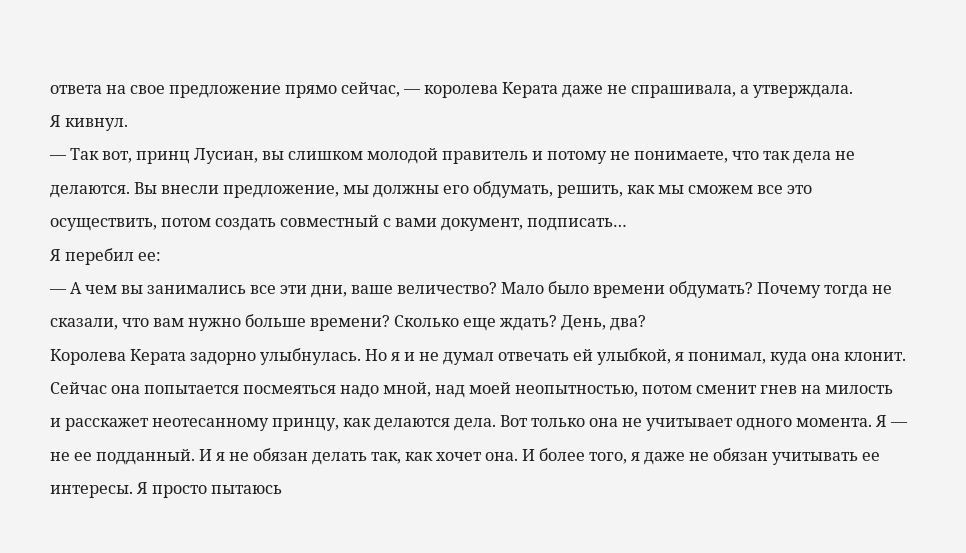ответа на свое предложение прямо сейчас, — королева Керата даже не спрашивала, а утверждала.
Я кивнул.
— Так вот, принц Лусиан, вы слишком молодой правитель и потому не понимаете, что так дела не делаются. Вы внесли предложение, мы должны его обдумать, решить, как мы сможем все это осуществить, потом создать совместный с вами документ, подписать…
Я перебил ее:
— А чем вы занимались все эти дни, ваше величество? Мало было времени обдумать? Почему тогда не сказали, что вам нужно больше времени? Сколько еще ждать? День, два?
Королева Керата задорно улыбнулась. Но я и не думал отвечать ей улыбкой, я понимал, куда она клонит. Сейчас она попытается посмеяться надо мной, над моей неопытностью, потом сменит гнев на милость и расскажет неотесанному принцу, как делаются дела. Вот только она не учитывает одного момента. Я — не ее подданный. И я не обязан делать так, как хочет она. И более того, я даже не обязан учитывать ее интересы. Я просто пытаюсь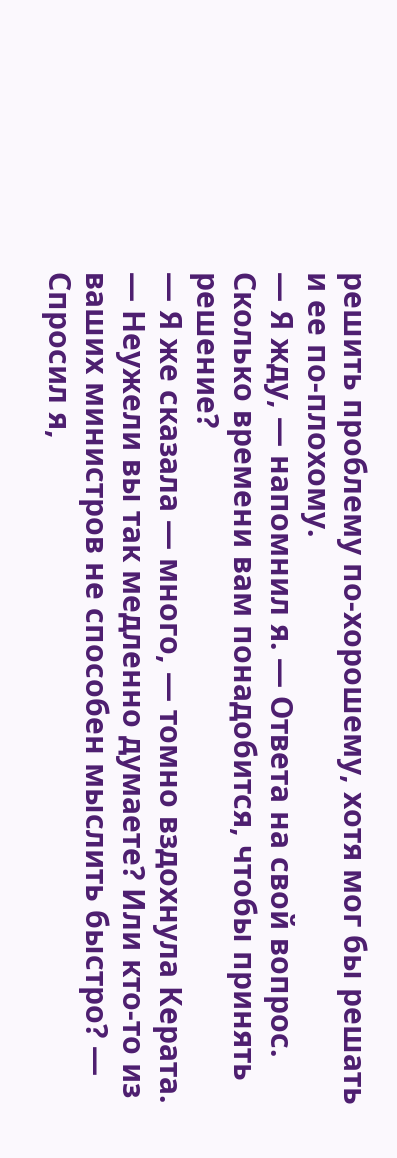решить проблему по-хорошему, хотя мог бы решать и ее по-плохому.
— Я жду, — напомнил я. — Ответа на свой вопрос. Сколько времени вам понадобится, чтобы принять решение?
— Я же сказала — много, — томно вздохнула Керата.
— Неужели вы так медленно думаете? Или кто-то из ваших министров не способен мыслить быстро? — Спросил я,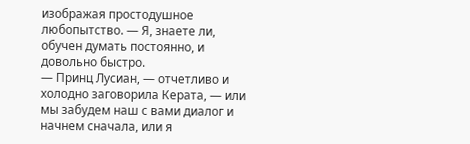изображая простодушное любопытство. — Я, знаете ли, обучен думать постоянно, и довольно быстро.
— Принц Лусиан, — отчетливо и холодно заговорила Керата, — или мы забудем наш с вами диалог и начнем сначала, или я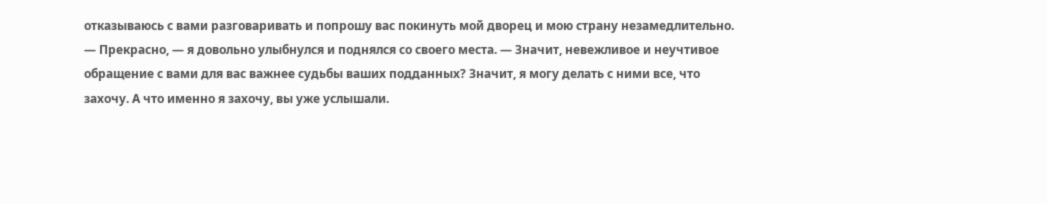отказываюсь с вами разговаривать и попрошу вас покинуть мой дворец и мою страну незамедлительно.
— Прекрасно, — я довольно улыбнулся и поднялся со своего места. — Значит, невежливое и неучтивое обращение с вами для вас важнее судьбы ваших подданных? Значит, я могу делать с ними все, что захочу. А что именно я захочу, вы уже услышали.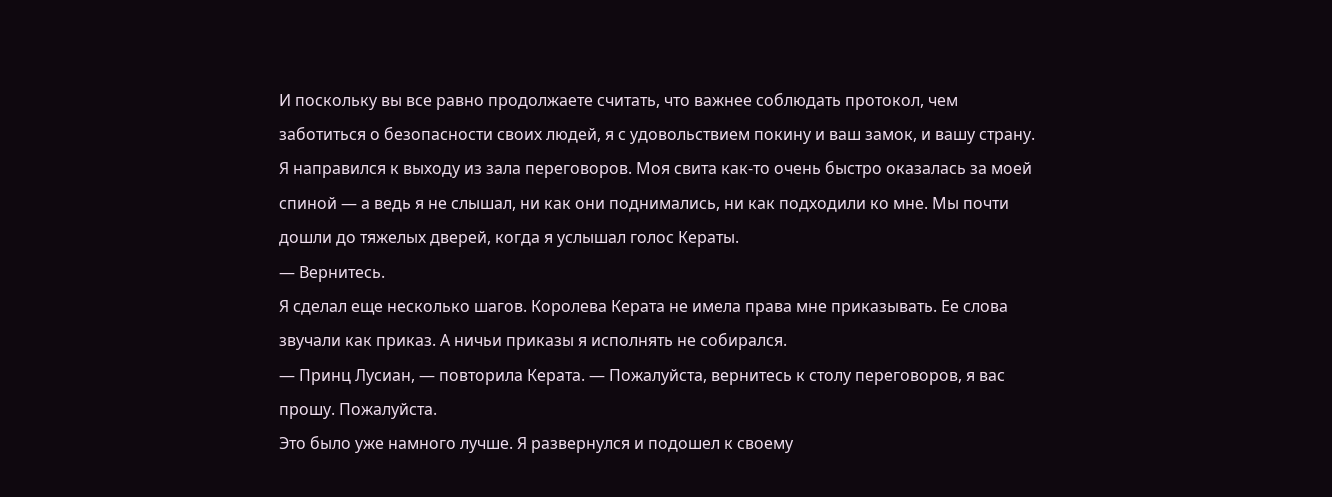И поскольку вы все равно продолжаете считать, что важнее соблюдать протокол, чем заботиться о безопасности своих людей, я с удовольствием покину и ваш замок, и вашу страну.
Я направился к выходу из зала переговоров. Моя свита как-то очень быстро оказалась за моей спиной — а ведь я не слышал, ни как они поднимались, ни как подходили ко мне. Мы почти дошли до тяжелых дверей, когда я услышал голос Кераты.
— Вернитесь.
Я сделал еще несколько шагов. Королева Керата не имела права мне приказывать. Ее слова звучали как приказ. А ничьи приказы я исполнять не собирался.
— Принц Лусиан, — повторила Керата. — Пожалуйста, вернитесь к столу переговоров, я вас прошу. Пожалуйста.
Это было уже намного лучше. Я развернулся и подошел к своему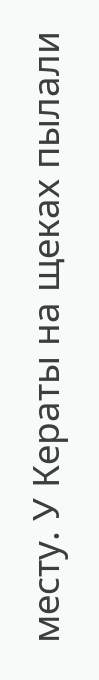месту. У Кераты на щеках пылали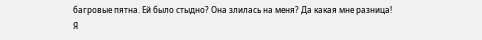багровые пятна. Ей было стыдно? Она злилась на меня? Да какая мне разница!
Я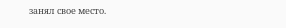занял свое место.